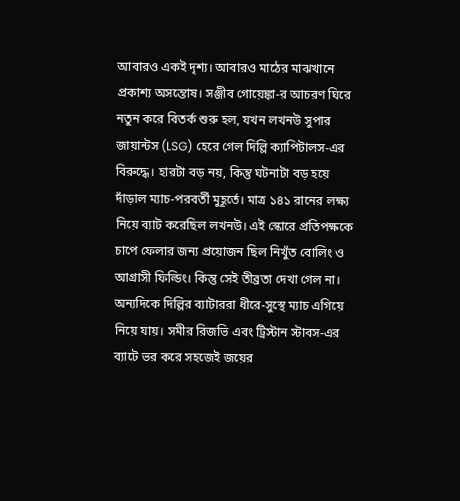আবারও একই দৃশ্য। আবারও মাঠের মাঝখানে প্রকাশ্য অসন্তোষ। সঞ্জীব গোয়েঙ্কা-র আচরণ ঘিরে নতুন করে বিতর্ক শুরু হল, যখন লখনউ সুপার জায়ান্টস (LSG) হেরে গেল দিল্লি ক্যাপিটালস-এর বিরুদ্ধে। হারটা বড় নয়, কিন্তু ঘটনাটা বড় হয়ে দাঁড়াল ম্যাচ-পরবর্তী মুহূর্তে। মাত্র ১৪১ রানের লক্ষ্য নিয়ে ব্যাট করেছিল লখনউ। এই স্কোরে প্রতিপক্ষকে চাপে ফেলার জন্য প্রয়োজন ছিল নিখুঁত বোলিং ও আগ্রাসী ফিল্ডিং। কিন্তু সেই তীব্রতা দেখা গেল না। অন্যদিকে দিল্লির ব্যাটাররা ধীরে-সুস্থে ম্যাচ এগিয়ে নিয়ে যায়। সমীর রিজভি এবং ট্রিস্টান স্টাবস-এর ব্যাটে ভর করে সহজেই জয়ের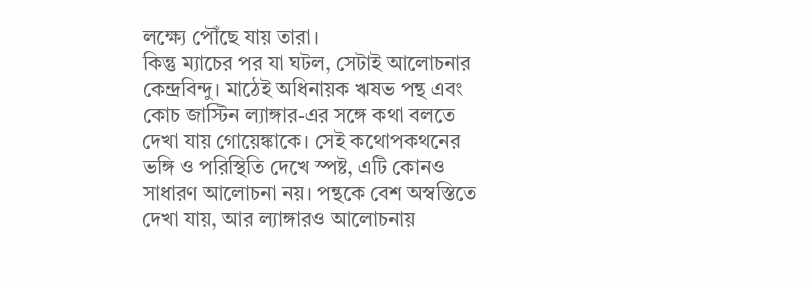লক্ষ্যে পৌঁছে যায় তারা।
কিন্তু ম্যাচের পর যা ঘটল, সেটাই আলোচনার কেন্দ্রবিন্দু। মাঠেই অধিনায়ক ঋষভ পন্থ এবং কোচ জাস্টিন ল্যাঙ্গার-এর সঙ্গে কথা বলতে দেখা যায় গোয়েঙ্কাকে। সেই কথোপকথনের ভঙ্গি ও পরিস্থিতি দেখে স্পষ্ট, এটি কোনও সাধারণ আলোচনা নয়। পন্থকে বেশ অস্বস্তিতে দেখা যায়, আর ল্যাঙ্গারও আলোচনায়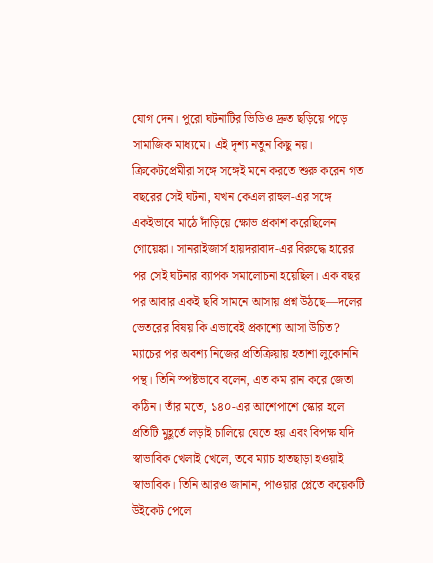যোগ দেন। পুরো ঘটনাটির ভিডিও দ্রুত ছড়িয়ে পড়ে সামাজিক মাধ্যমে। এই দৃশ্য নতুন কিছু নয়। ক্রিকেটপ্রেমীরা সঙ্গে সঙ্গেই মনে করতে শুরু করেন গত বছরের সেই ঘটনা, যখন কেএল রাহুল-এর সঙ্গে একইভাবে মাঠে দাঁড়িয়ে ক্ষোভ প্রকাশ করেছিলেন গোয়েঙ্কা। সানরাইজার্স হায়দরাবাদ-এর বিরুদ্ধে হারের পর সেই ঘটনার ব্যাপক সমালোচনা হয়েছিল। এক বছর পর আবার একই ছবি সামনে আসায় প্রশ্ন উঠছে—দলের ভেতরের বিষয় কি এভাবেই প্রকাশ্যে আসা উচিত? ম্যাচের পর অবশ্য নিজের প্রতিক্রিয়ায় হতাশা লুকোননি পন্থ। তিনি স্পষ্টভাবে বলেন, এত কম রান করে জেতা কঠিন। তাঁর মতে, ১৪০-এর আশেপাশে স্কোর হলে প্রতিটি মুহূর্তে লড়াই চালিয়ে যেতে হয় এবং বিপক্ষ যদি স্বাভাবিক খেলাই খেলে, তবে ম্যাচ হাতছাড়া হওয়াই স্বাভাবিক। তিনি আরও জানান, পাওয়ার প্লেতে কয়েকটি উইকেট পেলে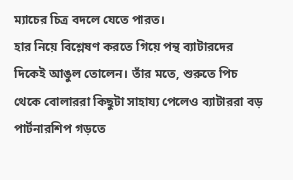ম্যাচের চিত্র বদলে যেতে পারত।
হার নিয়ে বিশ্লেষণ করতে গিয়ে পন্থ ব্যাটারদের দিকেই আঙুল তোলেন। তাঁর মতে, শুরুতে পিচ থেকে বোলাররা কিছুটা সাহায্য পেলেও ব্যাটাররা বড় পার্টনারশিপ গড়তে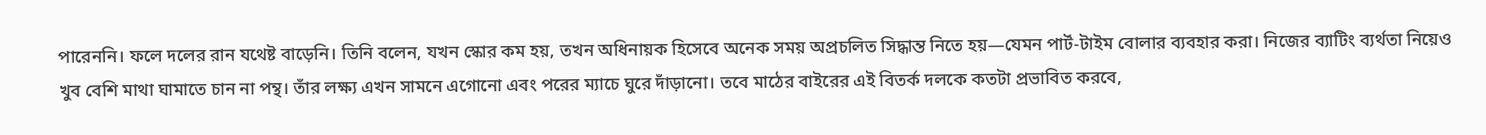পারেননি। ফলে দলের রান যথেষ্ট বাড়েনি। তিনি বলেন, যখন স্কোর কম হয়, তখন অধিনায়ক হিসেবে অনেক সময় অপ্রচলিত সিদ্ধান্ত নিতে হয়—যেমন পার্ট-টাইম বোলার ব্যবহার করা। নিজের ব্যাটিং ব্যর্থতা নিয়েও খুব বেশি মাথা ঘামাতে চান না পন্থ। তাঁর লক্ষ্য এখন সামনে এগোনো এবং পরের ম্যাচে ঘুরে দাঁড়ানো। তবে মাঠের বাইরের এই বিতর্ক দলকে কতটা প্রভাবিত করবে,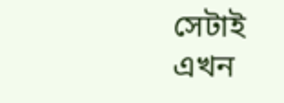সেটাই এখন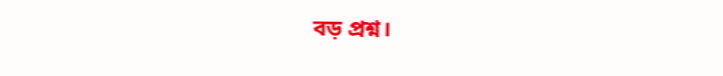বড় প্রশ্ন।